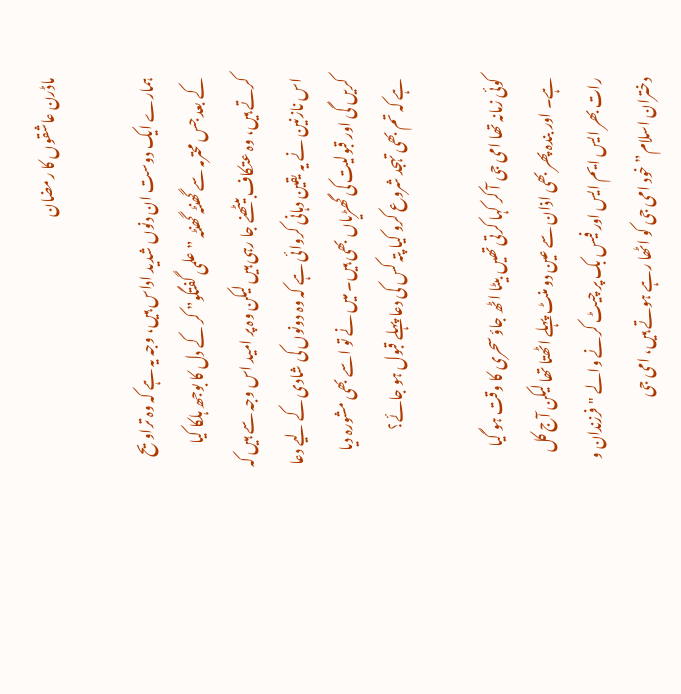ماڈرن عاشقوں کا رمضان

ہمارے ایک دوست ان دنوں شدید اداس ہیں، وجہ یہ ہے کہ وہ تراویح کے بعد جس محترمہ سے گھنٹہ گھنٹہ ”علمی گفتگو” کر کے دل کا بوجھ ہلکا کیا کرتے ہیں، وہ عتکاف بیٹھنے جا رہی ہیں لیکن وہ پر امید اس وجہ سے ہیں کہ اس نازنین نے یہ یقین دہانی کروائی ہے کہ وہ دونوں کی شادی کے لیے دعا کریں گی اور قبولیت کی گھڑیاں بھی ہیں۔ میں نے تو اسے بھی مشورہ دیا ہے کہ تم بھی تہجد شروع کرو کیا پتہ کس کی دعا پہلے قبول ہو جائے؟

کوئی زمانہ تھا امی جی آ کر کہا کرتی تھیں بیٹا اٹھ جاؤ سحری کا وقت ہو گیا ہے۔ اور بندہ پھر بھی اذان سے عین دو منٹ پہلے اٹھتا تھا لیکن آج کل رات بھر ایس ایم ایس اور فیس بک پر چیٹ کرنے والے "فرزندان و دختران اسلام” خود امی جی کو اٹھا رہے ہوتے ہیں، امی جی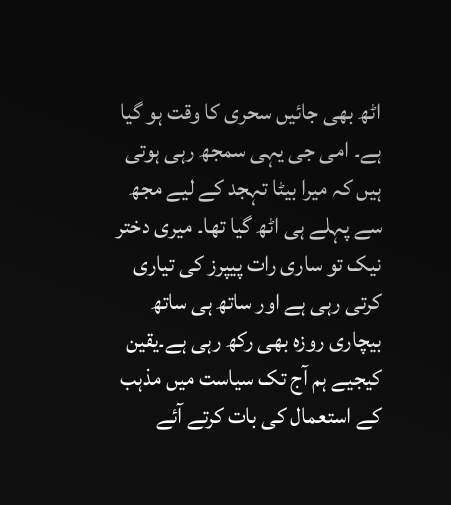اٹھ بھی جائیں سحری کا وقت ہو گیا ہے۔ امی جی یہی سمجھ رہی ہوتی ہیں کہ میرا بیٹا تہجد کے لیے مجھ سے پہلے ہی اٹھ گیا تھا۔ میری دختر نیک تو ساری رات پیپرز کی تیاری کرتی رہی ہے اور ساتھ ہی ساتھ بیچاری روزہ بھی رکھ رہی ہے۔یقین کیجیے ہم آج تک سیاست میں مذہب کے استعمال کی بات کرتے آئے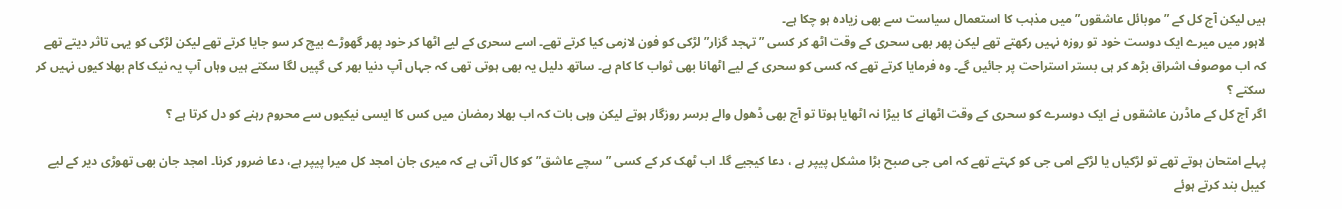ہیں لیکن آج کل کے ”موبائل عاشقوں” میں مذہب کا استعمال سیاست سے بھی زیادہ ہو چکا ہے۔
لاہور میں میرے ایک دوست خود تو روزہ نہیں رکھتے تھے لیکن پھر بھی سحری کے وقت اٹھ کر کسی ”تہجد گزار” لڑکی کو فون لازمی کیا کرتے تھے۔ اسے سحری کے لیے اٹھا کر خود پھر گھوڑے بیچ کر سو جایا کرتے تھے لیکن لڑکی کو یہی تاثر دیتے تھے کہ اب موصوف اشراق بڑھ کر ہی بستر استراحت پر جائیں گے۔ وہ فرمایا کرتے تھے کہ کسی کو سحری کے لیے اٹھانا بھی ثواب کا کام ہے۔ ساتھ دلیل یہ بھی ہوتی تھی کہ جہاں آپ دنیا بھر کی گپیں لگا سکتے ہیں وہاں آپ یہ نیک کام بھلا کیوں نہیں کر سکتے ؟
اگر آج کل کے ماڈرن عاشقوں نے ایک دوسرے کو سحری کے وقت اٹھانے کا بیڑا نہ اٹھایا ہوتا تو آج بھی ڈھول والے برسر روزگار ہوتے لیکن وہی بات کہ اب بھلا رمضان میں کس کا ایسی نیکیوں سے محروم رہنے کو دل کرتا ہے ؟

پہلے امتحان ہوتے تھے تو لڑکیاں یا لڑکے امی جی کو کہتے تھے کہ امی جی صبح بڑا مشکل پیپر ہے ، دعا کیجیے گا۔ اب ٹھک کر کے کسی ”سچے عاشق” کو کال آتی ہے کہ میری جان امجد کل میرا پیپر ہے، دعا ضرور کرنا۔ امجد جان بھی تھوڑی دیر کے لیے کیبل بند کرتے ہوئے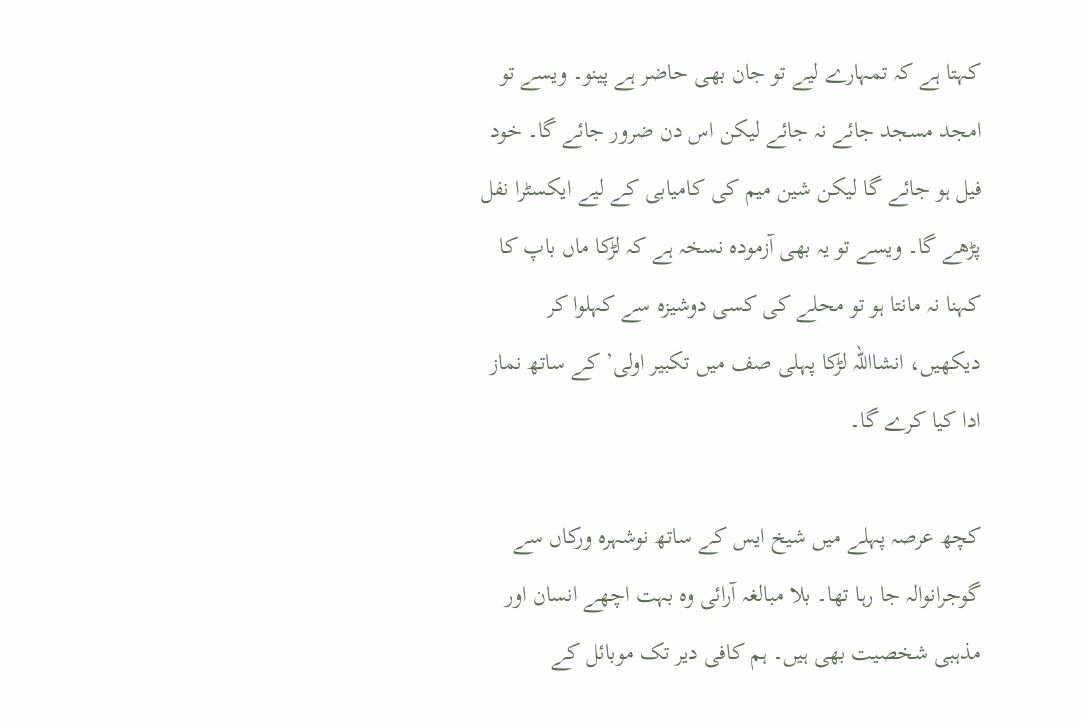کہتا ہے کہ تمہارے لیے تو جان بھی حاضر ہے پینو۔ ویسے تو امجد مسجد جائے نہ جائے لیکن اس دن ضرور جائے گا۔ خود فیل ہو جائے گا لیکن شین میم کی کامیابی کے لیے ایکسٹرا نفل پڑھے گا۔ ویسے تو یہ بھی آزمودہ نسخہ ہے کہ لڑکا ماں باپ کا کہنا نہ مانتا ہو تو محلے کی کسی دوشیزہ سے کہلوا کر دیکھیں، انشااللہ لڑکا پہلی صف میں تکبیر اولی’ کے ساتھ نماز ادا کیا کرے گا۔

کچھ عرصہ پہلے میں شیخ ایس کے ساتھ نوشہرہ ورکاں سے گوجرانوالہ جا رہا تھا۔ بلا مبالغہ آرائی وہ بہت اچھے انسان اور مذہبی شخصیت بھی ہیں۔ ہم کافی دیر تک موبائل کے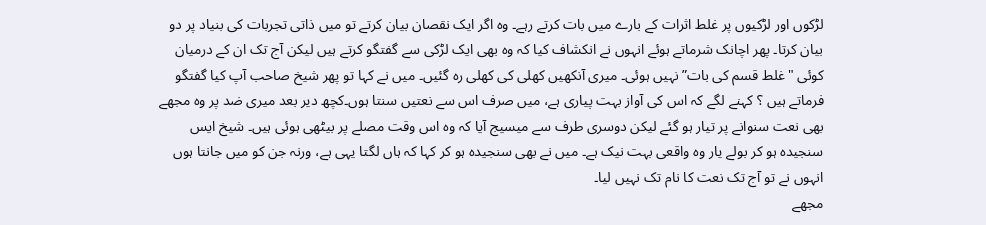لڑکوں اور لڑکیوں پر غلط اثرات کے بارے میں بات کرتے رہے۔ وہ اگر ایک نقصان بیان کرتے تو میں ذاتی تجربات کی بنیاد پر دو بیان کرتا۔ پھر اچانک شرماتے ہوئے انہوں نے انکشاف کیا کہ وہ بھی ایک لڑکی سے گفتگو کرتے ہیں لیکن آج تک ان کے درمیان کوئی "غلط قسم کی بات” نہیں ہوئی۔ میری آنکھیں کھلی کی کھلی رہ گئیں۔ میں نے کہا تو پھر شیخ صاحب آپ کیا گفتگو فرماتے ہیں ؟ کہنے لگے کہ اس کی آواز بہت پیاری ہے، میں صرف اس سے نعتیں سنتا ہوں۔کچھ دیر بعد میری ضد پر وہ مجھے بھی نعت سنوانے پر تیار ہو گئے لیکن دوسری طرف سے میسیج آیا کہ وہ اس وقت مصلے پر بیٹھی ہوئی ہیں۔ شیخ ایس سنجیدہ ہو کر بولے یار وہ واقعی بہت نیک ہے۔ میں نے بھی سنجیدہ ہو کر کہا کہ ہاں لگتا یہی ہے، ورنہ جن کو میں جانتا ہوں انہوں نے تو آج تک نعت کا نام تک نہیں لیا۔
مجھے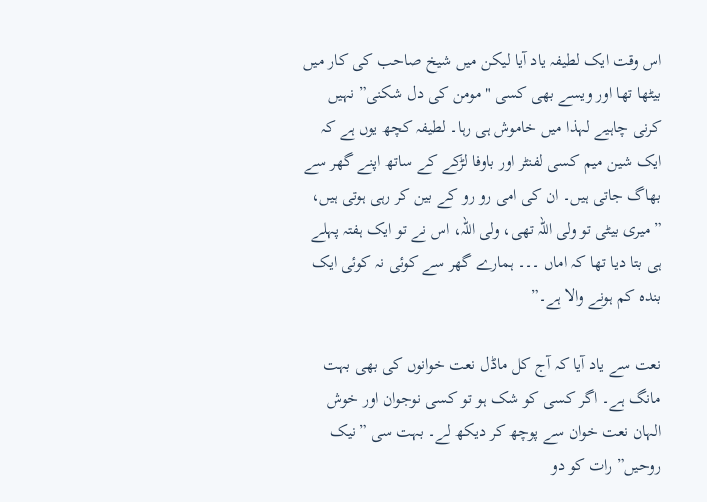اس وقت ایک لطیفہ یاد آیا لیکن میں شیخ صاحب کی کار میں بیٹھا تھا اور ویسے بھی کسی "مومن کی دل شکنی” نہیں کرنی چاہیے لہذا میں خاموش ہی رہا۔ لطیفہ کچھ یوں ہے کہ ایک شین میم کسی لفنٹر اور باوفا لڑکے کے ساتھ اپنے گھر سے بھاگ جاتی ہیں۔ ان کی امی رو رو کے بین کر رہی ہوتی ہیں، ”میری بیٹی تو ولی اللہ تھی، ولی اللہ، اس نے تو ایک ہفتہ پہلے ہی بتا دیا تھا کہ اماں ۔۔۔ ہمارے گھر سے کوئی نہ کوئی ایک بندہ کم ہونے والا ہے۔”

نعت سے یاد آیا کہ آج کل ماڈل نعت خوانوں کی بھی بہت مانگ ہے۔ اگر کسی کو شک ہو تو کسی نوجوان اور خوش الہان نعت خوان سے پوچھ کر دیکھ لے۔ بہت سی ”نیک روحیں” رات کو دو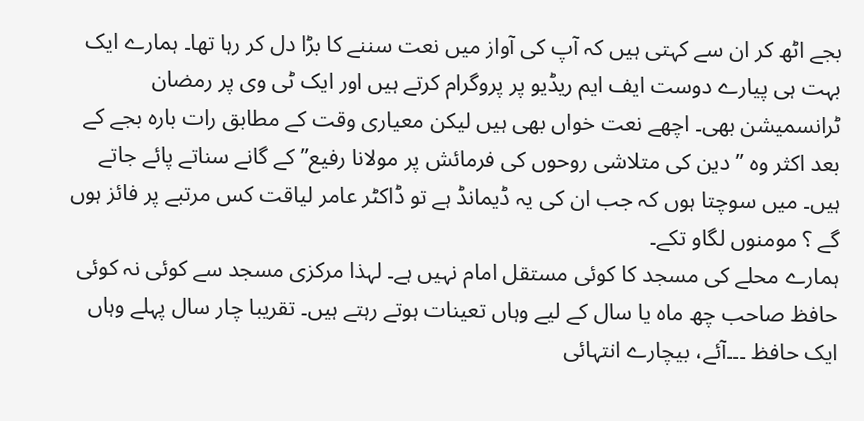بجے اٹھ کر ان سے کہتی ہیں کہ آپ کی آواز میں نعت سننے کا بڑا دل کر رہا تھا۔ ہمارے ایک بہت ہی پیارے دوست ایف ایم ریڈیو پر پروگرام کرتے ہیں اور ایک ٹی وی پر رمضان ٹرانسمیشن بھی۔ اچھے نعت خواں بھی ہیں لیکن معیاری وقت کے مطابق رات بارہ بجے کے بعد اکثر وہ ”دین کی متلاشی روحوں کی فرمائش پر مولانا رفیع” کے گانے سناتے پائے جاتے ہیں۔ میں سوچتا ہوں کہ جب ان کی یہ ڈیمانڈ ہے تو ڈاکٹر عامر لیاقت کس مرتبے پر فائز ہوں گے ؟ مومنوں لگاو تکے۔
ہمارے محلے کی مسجد کا کوئی مستقل امام نہیں ہے۔ لہذا مرکزی مسجد سے کوئی نہ کوئی حافظ صاحب چھ ماہ یا سال کے لیے وہاں تعینات ہوتے رہتے ہیں۔ تقریبا چار سال پہلے وہاں ایک حافظ ۔۔۔آئے، بیچارے انتہائی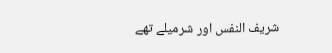شریف النفس اور شرمیلے تھے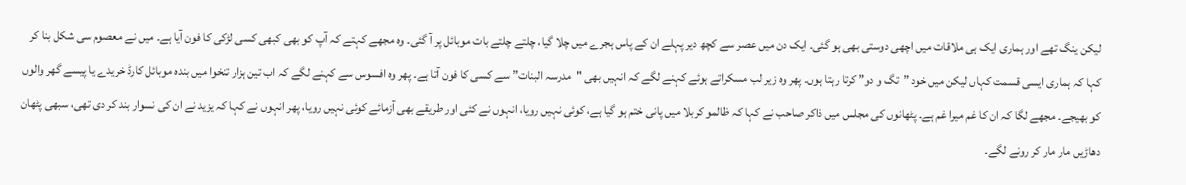لیکن ینگ تھے اور ہماری ایک ہی ملاقات میں اچھی دوستی بھی ہو گئی۔ ایک دن میں عصر سے کچھ دیر پہلے ان کے پاس ہجرے میں چلا گیا، چلتے چلتے بات موبائل پر آ گئی۔ وہ مجھے کہتے کہ آپ کو بھی کبھی کسی لڑکی کا فون آیا ہے۔ میں نے معصوم سی شکل بنا کر کہا کہ ہماری ایسی قسمت کہاں لیکن میں خود ”تگ و دو” کرتا رہتا ہوں۔ پھر وہ زیر لب مسکراتے ہوئے کہنے لگے کہ انہیں بھی "مدرسہ البنات” سے کسی کا فون آتا ہے۔ پھر وہ افسوس سے کہنے لگے کہ اب تین ہزار تنخوا میں بندہ موبائل کارڈ خریدے یا پیسے گھر والوں کو بھیجے۔ مجھے لگا کہ ان کا غم میرا غم ہے۔ پٹھانوں کی مجلس میں ذاکر صاحب نے کہا کہ ظالمو کربلا میں پانی ختم ہو گیا ہے، کوئی نہیں رویا، انہوں نے کئی اور طریقے بھی آزمائے کوئی نہیں رویا، پھر انہوں نے کہا کہ یزید نے ان کی نسوار بند کر دی تھی، سبھی پٹھان دھاڑیں مار مار کر رونے لگے۔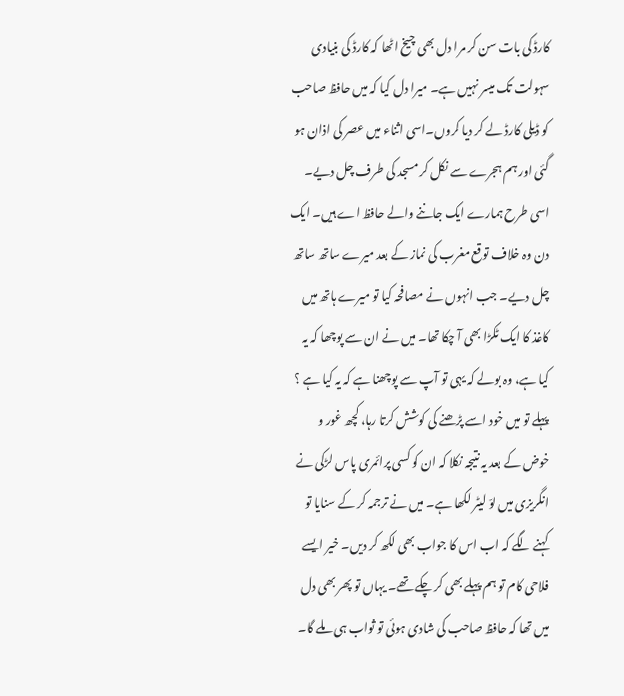کارڈ کی بات سن کر مرا دل بھی چیخ اٹھا کہ کارڈ کی بنیادی سہولت تک میسر نہیں ہے۔ میرا دل کیا کہ میں حافظ صاحب کو ڈیلی کارڈ لے کر دیا کروں۔اسی اثناء میں عصر کی اذان ہو گئی اور ہم ہجرے سے نکل کر مسجد کی طرف چل دیے۔
اسی طرح ہمارے ایک جاننے والے حافظ اے ہیں۔ ایک دن وہ خلاف توقع مغرب کی نماز کے بعد میرے ساتھ ساتھ چل دیے۔ جب انہوں نے مصافحہ کیا تو میرے ہاتھ میں کاغذ کا ایک ٹکڑا بھی آ چکا تھا۔ میں نے ان سے پوچھا کہ یہ کیا ہے، وہ بولے کہ یہی تو آپ سے پوچھنا ہے کہ یہ کیا ہے ؟ پہلے تو میں خود اسے پڑھنے کی کوشش کرتا رہا، کچھ غور و خوض کے بعد یہ نتیجہ نکلا کہ ان کو کسی پرائمری پاس لڑکی نے انگریزی میں لوّ لیٹر لکھا ہے۔ میں نے ترجمہ کر کے سنایا تو کہنے لگے کہ اب اس کا جواب بھی لکھ کر دیں۔ خیر ایسے فلاحی کام تو ہم پہلے بھی کر چکے تھے۔ یہاں تو پھر بھی دل میں تھا کہ حافظ صاحب کی شادی ہوئی تو ثواب ہی ملے گا۔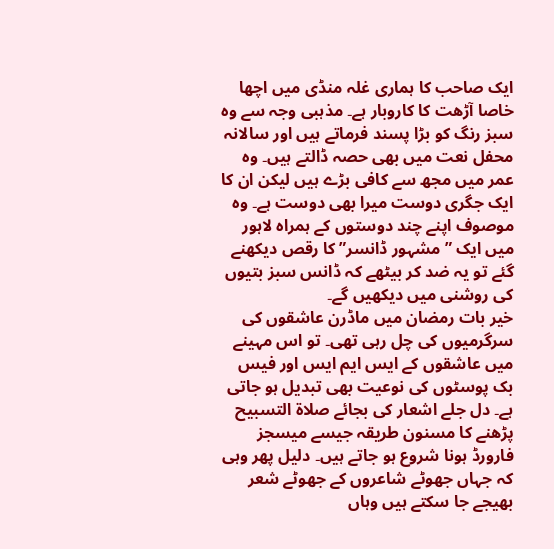ایک صاحب کا ہماری غلہ منڈی میں اچھا خاصا آڑھت کا کاروبار ہے۔ مذہبی وجہ سے وہ سبز رنگ کو بڑا پسند فرماتے ہیں اور سالانہ محفل نعت میں بھی حصہ ڈالتے ہیں۔ وہ عمر میں مجھ سے کافی بڑے ہیں لیکن ان کا ایک جگری دوست میرا بھی دوست ہے۔ وہ موصوف اپنے چند دوستوں کے ہمراہ لاہور میں ایک ”مشہور ڈانسر” کا رقص دیکھنے گئے تو یہ ضد کر بیٹھے کہ ڈانس سبز بتیوں کی روشنی میں دیکھیں گے۔
خیر بات رمضان میں ماڈرن عاشقوں کی سرگرمیوں کی چل رہی تھی۔ تو اس مہینے میں عاشقوں کے ایس ایم ایس اور فیس بک پوسٹوں کی نوعیت بھی تبدیل ہو جاتی ہے۔ دل جلے اشعار کی بجائے صلاۃ التسبیح پڑھنے کا مسنون طریقہ جیسے میسجز فارورڈ ہونا شروع ہو جاتے ہیں۔ دلیل پھر وہی کہ جہاں جھوٹے شاعروں کے جھوٹے شعر بھیجے جا سکتے ہیں وہاں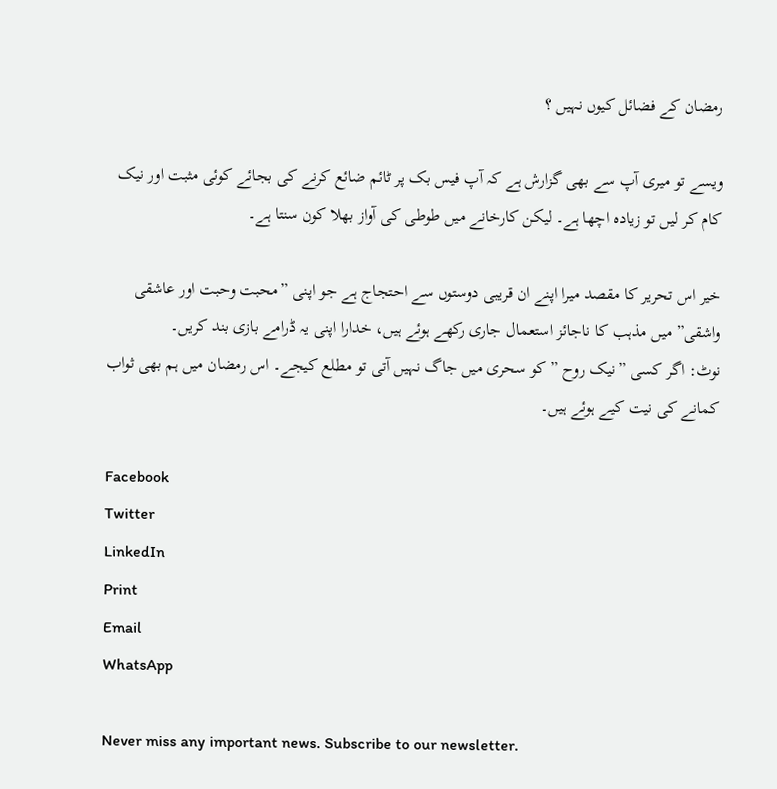رمضان کے فضائل کیوں نہیں ؟

ویسے تو میری آپ سے بھی گزارش ہے کہ آپ فیس بک پر ٹائم ضائع کرنے کی بجائے کوئی مثبت اور نیک کام کر لیں تو زیادہ اچھا ہے۔ لیکن کارخانے میں طوطی کی آواز بھلا کون سنتا ہے۔

خیر اس تحریر کا مقصد میرا اپنے ان قریبی دوستوں سے احتجاج ہے جو اپنی ”محبت وحبت اور عاشقی واشقی” میں مذہب کا ناجائز استعمال جاری رکھے ہوئے ہیں، خدارا اپنی یہ ڈرامے بازی بند کریں۔
نوٹ: اگر کسی ”نیک روح ” کو سحری میں جاگ نہیں آتی تو مطلع کیجے۔ اس رمضان میں ہم بھی ثواب کمانے کی نیت کیے ہوئے ہیں۔

Facebook
Twitter
LinkedIn
Print
Email
WhatsApp

Never miss any important news. Subscribe to our newsletter.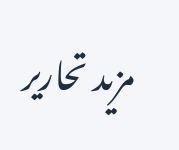مزید تحاریر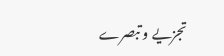تجزیے و تبصرے